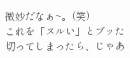微妙だなぁ~。(笑)
これを「ヌルい」とブッた切ってしまったら、じゃあ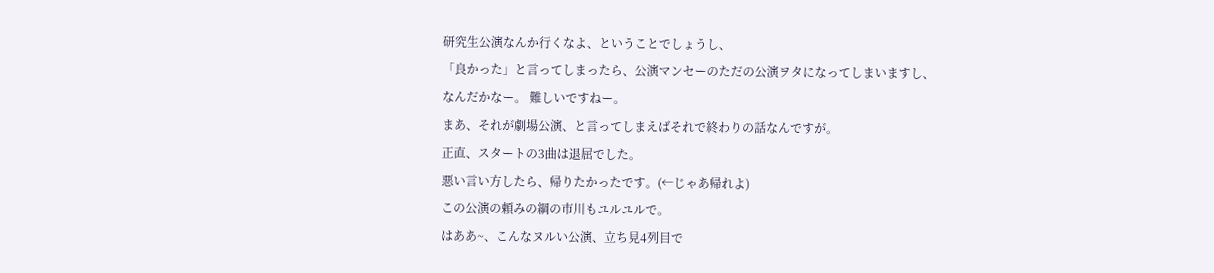研究生公演なんか行くなよ、ということでしょうし、
「良かった」と言ってしまったら、公演マンセーのただの公演ヲタになってしまいますし、
なんだかなー。 難しいですねー。
まあ、それが劇場公演、と言ってしまえばそれで終わりの話なんですが。
正直、スタートの3曲は退屈でした。
悪い言い方したら、帰りたかったです。(←じゃあ帰れよ)
この公演の頼みの綱の市川もユルユルで。
はああ~、こんなヌルい公演、立ち見4列目で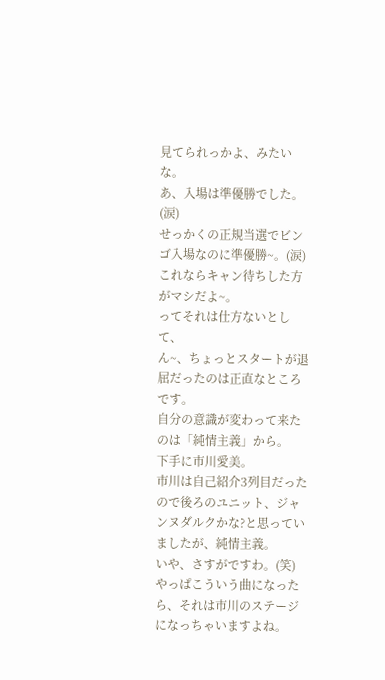見てられっかよ、みたいな。
あ、入場は準優勝でした。(涙)
せっかくの正規当選でビンゴ入場なのに準優勝~。(涙)
これならキャン待ちした方がマシだよ~。
ってそれは仕方ないとして、
ん~、ちょっとスタートが退屈だったのは正直なところです。
自分の意識が変わって来たのは「純情主義」から。
下手に市川愛美。
市川は自己紹介3列目だったので後ろのユニット、ジャンヌダルクかな?と思っていましたが、純情主義。
いや、さすがですわ。(笑)
やっぱこういう曲になったら、それは市川のステージになっちゃいますよね。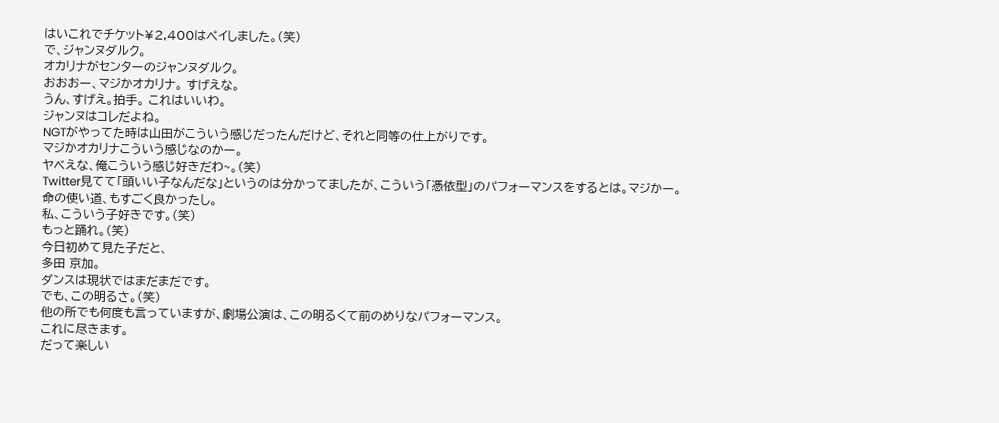はいこれでチケット¥2,400はペイしました。(笑)
で、ジャンヌダルク。
オカリナがセンターのジャンヌダルク。
おおおー、マジかオカリナ。 すげえな。
うん、すげえ。拍手。 これはいいわ。
ジャンヌはコレだよね。
NGTがやってた時は山田がこういう感じだったんだけど、それと同等の仕上がりです。
マジかオカリナこういう感じなのかー。
ヤベえな、俺こういう感じ好きだわ~。(笑)
Twitter見てて「頭いい子なんだな」というのは分かってましたが、こういう「憑依型」のパフォーマンスをするとは。マジかー。
命の使い道、もすごく良かったし。
私、こういう子好きです。(笑)
もっと踊れ。(笑)
今日初めて見た子だと、
多田 京加。
ダンスは現状ではまだまだです。
でも、この明るさ。(笑)
他の所でも何度も言っていますが、劇場公演は、この明るくて前のめりなパフォーマンス。
これに尽きます。
だって楽しい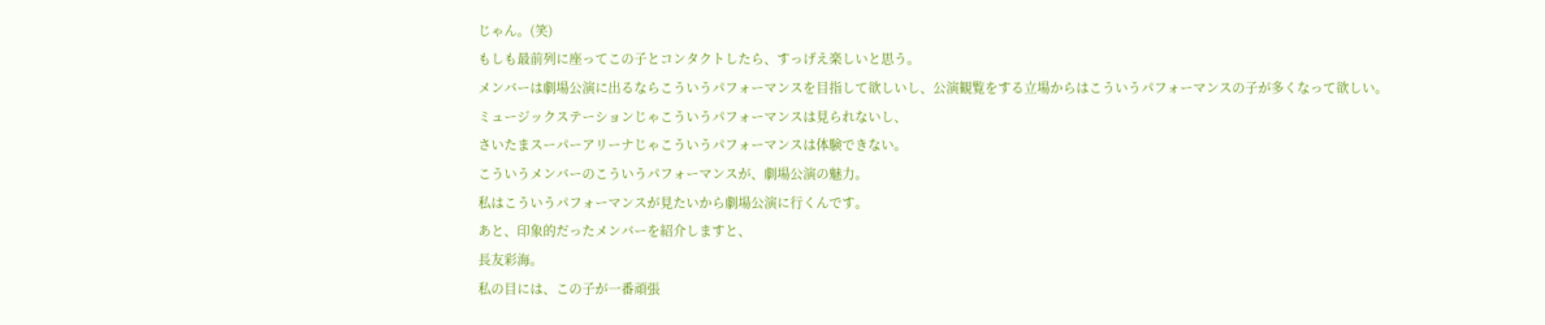じゃん。(笑)
もしも最前列に座ってこの子とコンタクトしたら、すっげえ楽しいと思う。
メンバーは劇場公演に出るならこういうパフォーマンスを目指して欲しいし、公演観覧をする立場からはこういうパフォーマンスの子が多くなって欲しい。
ミュージックステーションじゃこういうパフォーマンスは見られないし、
さいたまスーパーアリーナじゃこういうパフォーマンスは体験できない。
こういうメンバーのこういうパフォーマンスが、劇場公演の魅力。
私はこういうパフォーマンスが見たいから劇場公演に行くんです。
あと、印象的だったメンバーを紹介しますと、
長友彩海。
私の目には、この子が一番頑張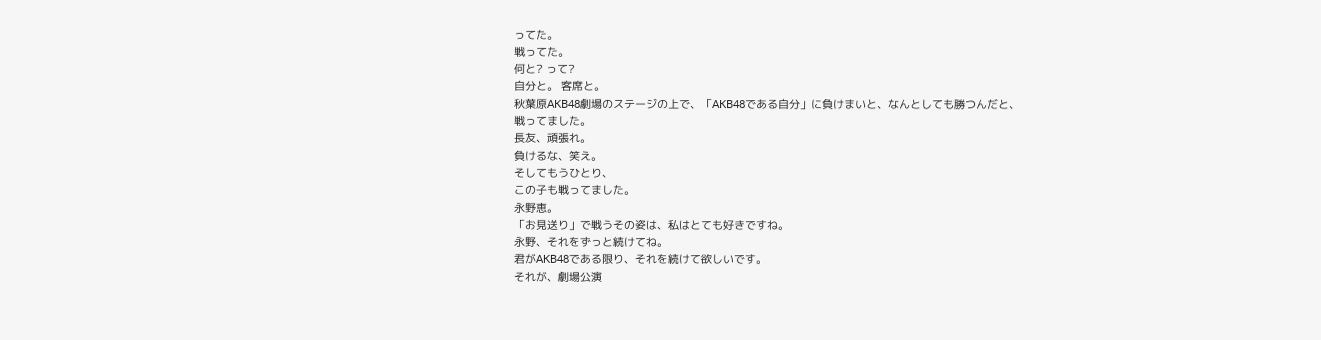ってた。
戦ってた。
何と? って?
自分と。 客席と。
秋葉原AKB48劇場のステージの上で、「AKB48である自分」に負けまいと、なんとしても勝つんだと、
戦ってました。
長友、頑張れ。
負けるな、笑え。
そしてもうひとり、
この子も戦ってました。
永野恵。
「お見送り」で戦うその姿は、私はとても好きですね。
永野、それをずっと続けてね。
君がAKB48である限り、それを続けて欲しいです。
それが、劇場公演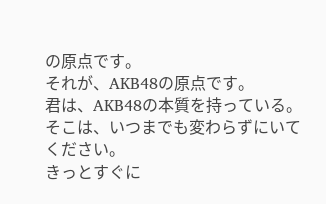の原点です。
それが、AKB48の原点です。
君は、AKB48の本質を持っている。
そこは、いつまでも変わらずにいてください。
きっとすぐに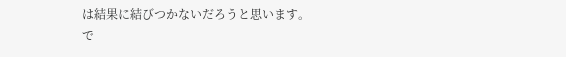は結果に結びつかないだろうと思います。
で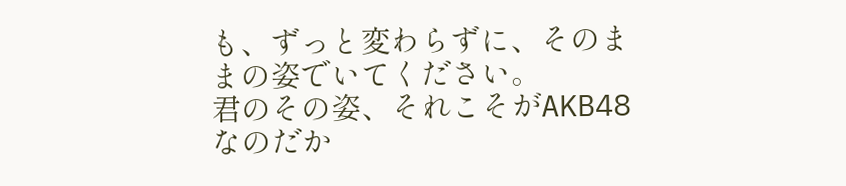も、ずっと変わらずに、そのままの姿でいてください。
君のその姿、それこそがAKB48なのだか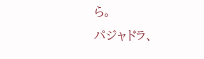ら。
パジャドラ、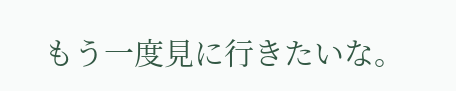もう一度見に行きたいな。